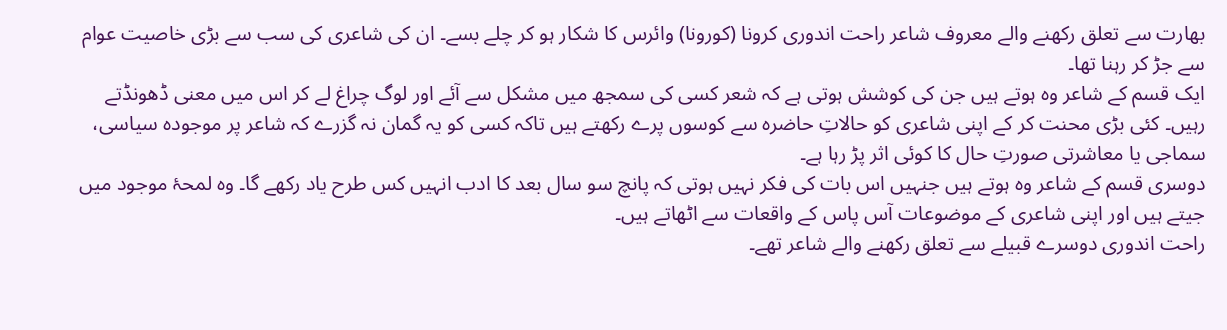بھارت سے تعلق رکھنے والے معروف شاعر راحت اندوری کرونا (کورونا) وائرس کا شکار ہو کر چلے بسے۔ ان کی شاعری کی سب سے بڑی خاصیت عوام سے جڑ کر رہنا تھا۔
ایک قسم کے شاعر وہ ہوتے ہیں جن کی کوشش ہوتی ہے کہ شعر کسی کی سمجھ میں مشکل سے آئے اور لوگ چراغ لے کر اس میں معنی ڈھونڈتے رہیں۔ کئی بڑی محنت کر کے اپنی شاعری کو حالاتِ حاضرہ سے کوسوں پرے رکھتے ہیں تاکہ کسی کو یہ گمان نہ گزرے کہ شاعر پر موجودہ سیاسی، سماجی یا معاشرتی صورتِ حال کا کوئی اثر پڑ رہا ہے۔
دوسری قسم کے شاعر وہ ہوتے ہیں جنہیں اس بات کی فکر نہیں ہوتی کہ پانچ سو سال بعد کا ادب انہیں کس طرح یاد رکھے گا۔ وہ لمحۂ موجود میں جیتے ہیں اور اپنی شاعری کے موضوعات آس پاس کے واقعات سے اٹھاتے ہیں۔
راحت اندوری دوسرے قبیلے سے تعلق رکھنے والے شاعر تھے۔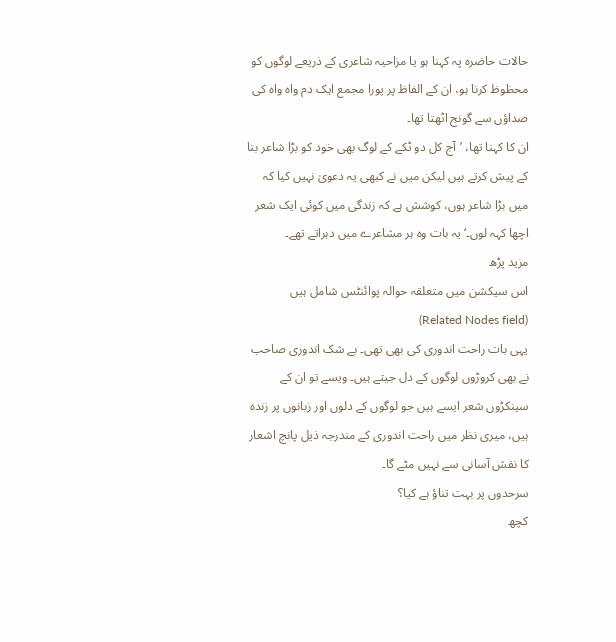حالات حاضرہ پہ کہنا ہو یا مزاحیہ شاعری کے ذریعے لوگوں کو محظوظ کرنا ہو، ان کے الفاظ پر پورا مجمع ایک دم واہ واہ کی صداؤں سے گونج اٹھتا تھا۔
ان کا کہنا تھا، ’آج کل دو ٹکے کے لوگ بھی خود کو بڑا شاعر بنا کے پیش کرتے ہیں لیکن میں نے کبھی یہ دعویٰ نہیں کیا کہ میں بڑا شاعر ہوں، کوشش ہے کہ زندگی میں کوئی ایک شعر اچھا کہہ لوں۔‘ یہ بات وہ ہر مشاعرے میں دہراتے تھے۔
مزید پڑھ
اس سیکشن میں متعلقہ حوالہ پوائنٹس شامل ہیں (Related Nodes field)
یہی بات راحت اندوری کی بھی تھی۔ بے شک اندوری صاحب نے بھی کروڑوں لوگوں کے دل جیتے ہیں۔ ویسے تو ان کے سینکڑوں شعر ایسے ہیں جو لوگوں کے دلوں اور زبانوں پر زندہ ہیں، میری نظر میں راحت اندوری کے مندرجہ ذیل پانچ اشعار کا نقش آسانی سے نہیں مٹے گا۔
سرحدوں پر بہت تناؤ ہے کیا؟
کچھ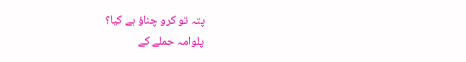پتہ تو کرو چناؤ ہے کیا؟
پلوامہ حملے کے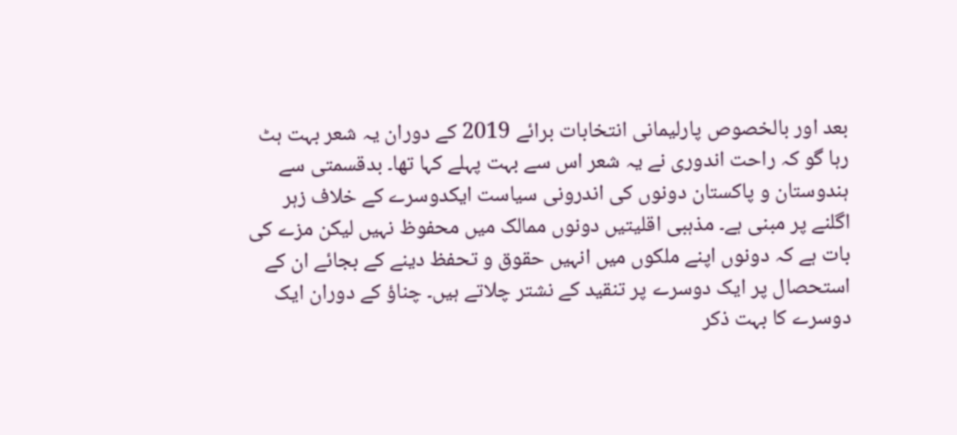بعد اور بالخصوص پارلیمانی انتخابات برائے 2019 کے دوران یہ شعر بہت ہٹ رہا گو کہ راحت اندوری نے یہ شعر اس سے بہت پہلے کہا تھا۔ بدقسمتی سے ہندوستان و پاکستان دونوں کی اندرونی سیاست ایکدوسرے کے خلاف زہر اگلنے پر مبنی ہے۔ مذہبی اقلیتیں دونوں ممالک میں محفوظ نہیں لیکن مزے کی بات ہے کہ دونوں اپنے ملکوں میں انہیں حقوق و تحفظ دینے کے بجائے ان کے استحصال پر ایک دوسرے پر تنقید کے نشتر چلاتے ہیں۔ چناؤ کے دوران ایک دوسرے کا بہت ذکر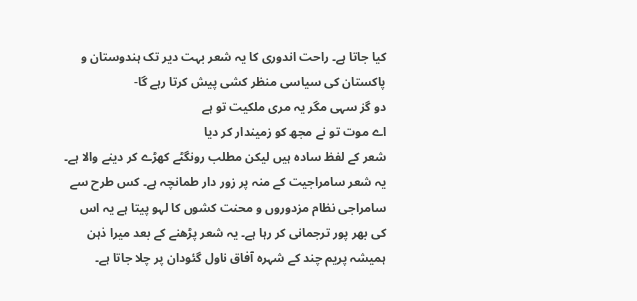کیا جاتا ہے۔ راحت اندوری کا یہ شعر بہت دیر تک ہندوستان و پاکستان کی سیاسی منظر کشی پیش کرتا رہے گا-
دو گز سہی مگر یہ مری ملکیت تو ہے
اے موت تو نے مجھ کو زمیندار کر دیا
شعر کے لفظ سادہ ہیں لیکن مطلب رونگٹے کھڑے کر دینے والا ہے۔ یہ شعر سامراجیت کے منہ پر زور دار طمانچہ ہے۔ کس طرح سے سامراجی نظام مزدوروں و محنت کشوں کا لہو پیتا ہے یہ اس کی بھر پور ترجمانی کر رہا ہے۔ یہ شعر پڑھنے کے بعد میرا ذہن ہمیشہ پریم چند کے شہرہ آفاق ناول گئودان پر چلا جاتا ہے۔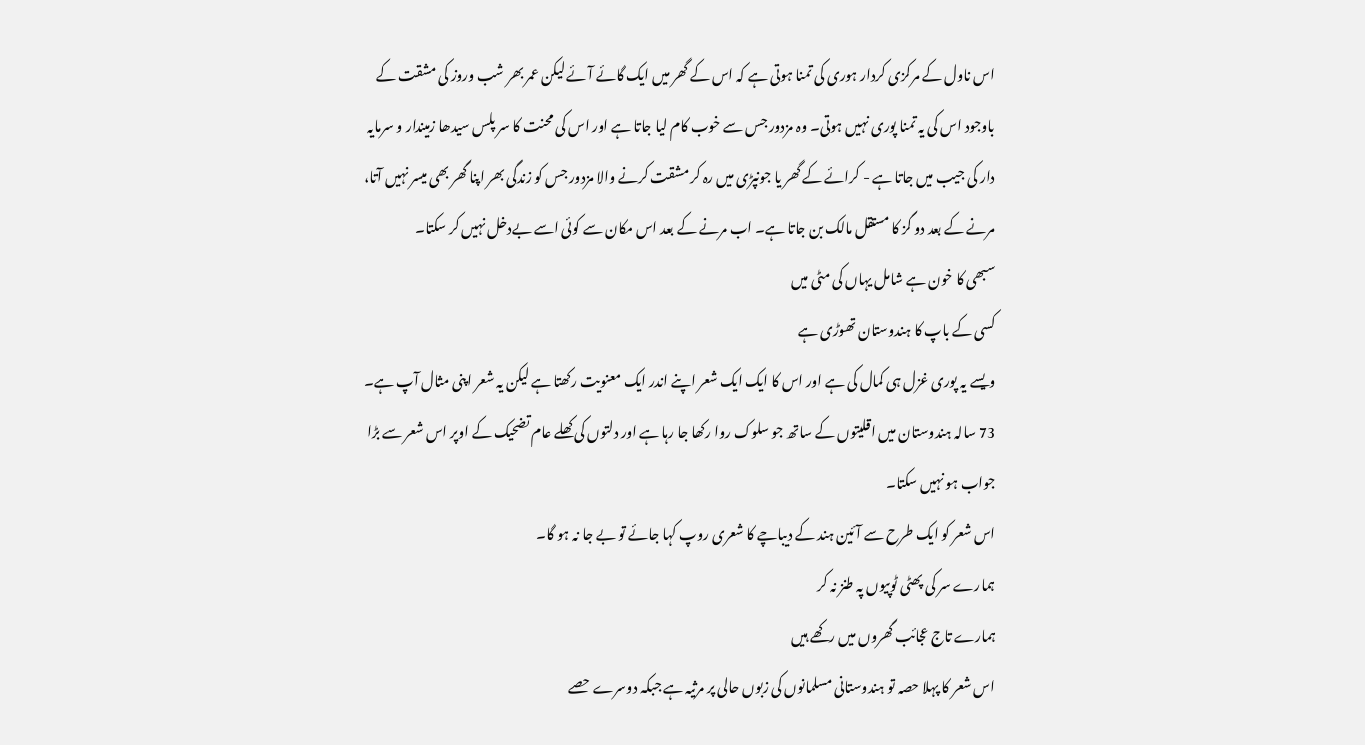اس ناول کے مرکزی کردار ہوری کی تمنا ہوتی ہے کہ اس کے گھر میں ایک گائے آئے لیکن عمر بھر شب وروز کی مشقت کے باوجود اس کی یہ تمنا پوری نہیں ہوتی۔ وہ مزدور جس سے خوب کام لیا جاتا ہے اور اس کی محنت کا سر پلس سیدھا زمیندار و سرمایہ دار کی جیب میں جاتا ہے - کرائے کے گھر یا جونپڑی میں رہ کر مشقت کرنے والا مزدور جس کو زندگی بھر اپنا گھر بھی میسر نہیں آتا، مرنے کے بعد دو گز کا مستقل مالک بن جاتا ہے۔ اب مرنے کے بعد اس مکان سے کوئی اسے بےدخل نہیں کر سکتا۔
سبھی کا خون ہے شامل یہاں کی مٹی میں
کسی کے باپ کا ہندوستان تھوڑی ہے
ویسے یہ پوری غزل ہی کمال کی ہے اور اس کا ایک ایک شعر اپنے اندر ایک معنویت رکھتا ہے لیکن یہ شعر اپنی مثال آپ ہے۔ 73 سالہ ہندوستان میں اقلیتوں کے ساتھ جو سلوک روا رکھا جا رہا ہے اور دلتوں کی کھلے عام تضحیک کے اوپر اس شعر سے بڑا جواب ہو نہیں سکتا۔
اس شعر کو ایک طرح سے آئین ہند کے دیباچے کا شعری روپ کہا جائے تو بے جا نہ ہو گا۔
ہمارے سر کی پھٹی ٹوپیوں پہ طنز نہ کر
ہمارے تاج عجائب گھروں میں رکھے ہیں
اس شعر کا پہلا حصہ تو ہندوستانی مسلمانوں کی زبوں حالی پر مرثیہ ہے جبکہ دوسرے حصے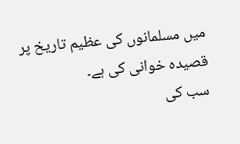میں مسلمانوں کی عظیم تاریخ پر قصیدہ خوانی کی ہے۔
سب کی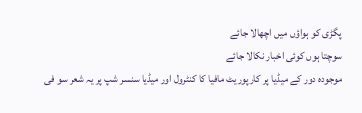پگڑی کو ہواؤں میں اچھالا جائے
سوچتا ہوں کوئی اخبار نکالا جائے
موجودہ دور کے میڈیا پر کارپوریٹ مافیا کا کنٹرول اور میڈیا سنسر شپ پر یہ شعر سو فی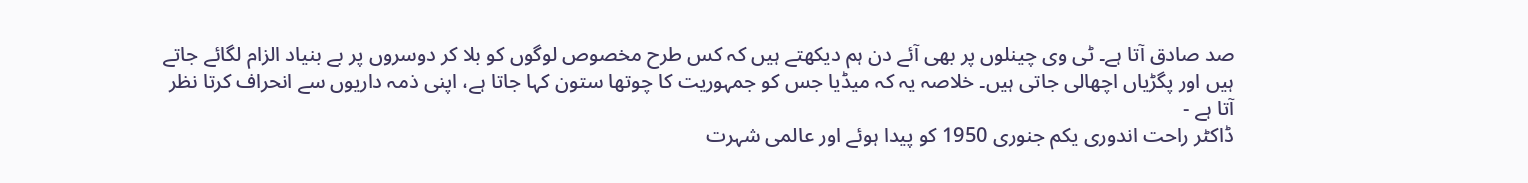صد صادق آتا ہے۔ ٹی وی چینلوں پر بھی آئے دن ہم دیکھتے ہیں کہ کس طرح مخصوص لوگوں کو بلا کر دوسروں پر بے بنیاد الزام لگائے جاتے ہیں اور پگڑیاں اچھالی جاتی ہیں۔ خلاصہ یہ کہ میڈیا جس کو جمہوریت کا چوتھا ستون کہا جاتا ہے، اپنی ذمہ داریوں سے انحراف کرتا نظر آتا ہے -
ڈاکٹر راحت اندوری یکم جنوری 1950 کو پیدا ہوئے اور عالمی شہرت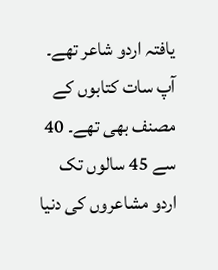یافتہ اردو شاعر تھے۔ آپ سات کتابوں کے مصنف بھی تھے۔ 40 سے 45 سالوں تک اردو مشاعروں کی دنیا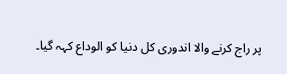پر راج کرنے والا اندوری کل دنیا کو الوداع کہہ گیا۔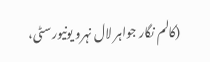(کالم نگار جواہر لال نہرو یونیورسٹی،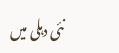نئی دہلی میں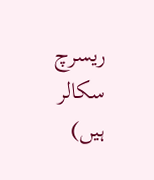ریسرچ سکالر ہیں)